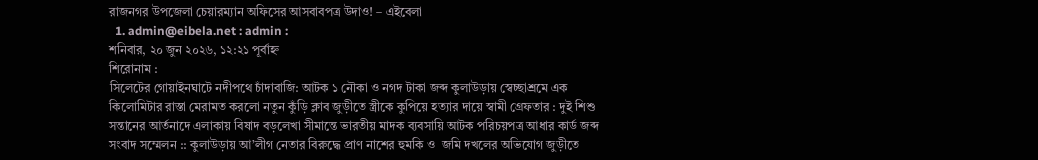রাজনগর উপজেলা চেয়ারম্যান অফিসের আসবাবপত্র উদাও! – এইবেলা
  1. admin@eibela.net : admin :
শনিবার, ২০ জুন ২০২৬, ১২:২১ পূর্বাহ্ন
শিরোনাম :
সি‌লে‌টের গোয়াইনঘাটে নদীপথে চাঁদাবাজি: আটক ১ নৌকা ও নগদ টাকা জব্দ কুলাউড়ায় স্বেচ্ছাশ্রমে এক কিলোমিটার রাস্তা মেরামত করলো নতুন কুঁড়ি ক্লাব জুড়ীতে স্ত্রীকে কুপিয়ে হত্যার দায়ে স্বামী গ্রেফতার : দুই শিশু সন্তানের আর্তনাদে এলাকায় বিষাদ বড়লেখা সীমান্তে ভারতীয় মাদক ব্যবসায়ি আটক পরিচয়পত্র আধার কার্ড জব্দ সংবাদ সম্মেলন :: কুলাউড়ায় আ’লীগ নেতার বিরুদ্ধে প্রাণ নাশের হুমকি ও  জমি দখলের অভিযোগ জুড়ীতে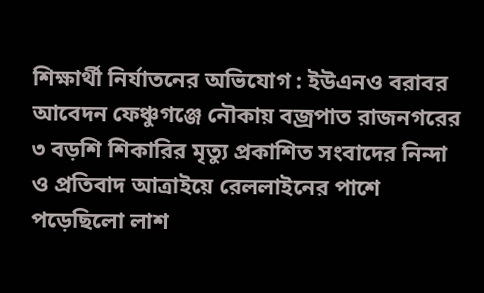শিক্ষার্থী নির্যাতনের অভিযোগ : ইউএনও বরাবর আবেদন ফেঞ্চুগঞ্জে নৌকায় বজ্রপাত রাজনগরের ৩ বড়শি শিকারির মৃত্যু প্রকাশিত সংবাদের নিন্দা ও প্রতিবাদ আত্রাইয়ে রেললাইনের পাশে পড়েছিলো লাশ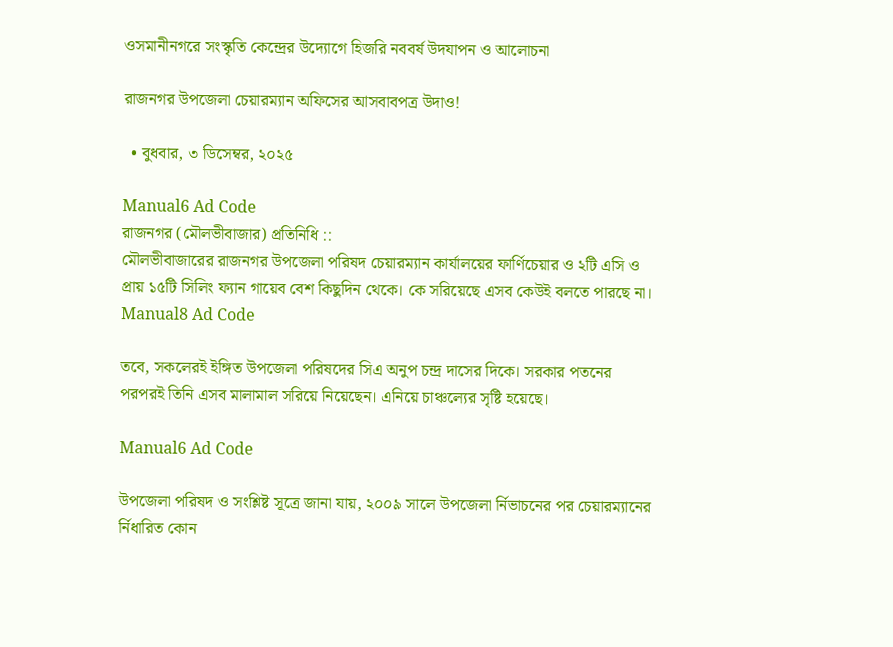ওসমানীনগরে সংস্কৃতি কেন্দ্রের উদ্যোগে হিজরি নববর্ষ উদযাপন ও আলোচনা

রাজনগর উপজেলা চেয়ারম্যান অফিসের আসবাবপত্র উদাও!

  • বুধবার, ৩ ডিসেম্বর, ২০২৫

Manual6 Ad Code
রাজনগর (মৌলভীবাজার) প্রতিনিধি ::
মৌলভীবাজারের রাজনগর উপজেলা পরিষদ চেয়ারম্যান কার্যালয়ের ফার্ণিচেয়ার ও ২টি এসি ও প্রায় ১৫টি সিলিং ফ্যান গায়েব বেশ কিছুদিন থেকে। কে সরিয়েছে এসব কেউই বলতে পারছে না।
Manual8 Ad Code

তবে, সকলেরই ইঙ্গিত উপজেলা পরিষদের সিএ অনুপ চন্দ্র দাসের দিকে। সরকার পতনের পরপরই তিনি এসব মালামাল সরিয়ে নিয়েছেন। এনিয়ে চাঞ্চল্যের সৃষ্টি হয়েছে।

Manual6 Ad Code

উপজেলা পরিষদ ও সংশ্লিষ্ট সূত্রে জানা যায়, ২০০৯ সালে উপজেলা র্নিভাচনের পর চেয়ারম্যানের র্নিধারিত কোন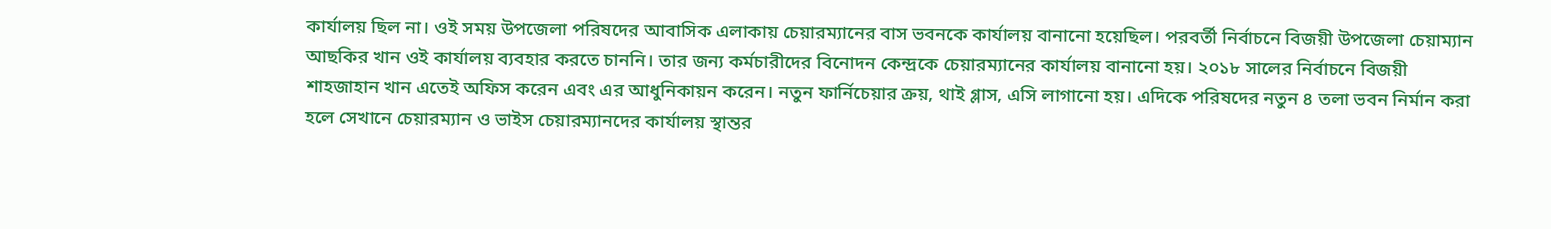কার্যালয় ছিল না। ওই সময় উপজেলা পরিষদের আবাসিক এলাকায় চেয়ারম্যানের বাস ভবনকে কার্যালয় বানানো হয়েছিল। পরবর্তী নির্বাচনে বিজয়ী উপজেলা চেয়াম্যান আছকির খান ওই কার্যালয় ব্যবহার করতে চাননি। তার জন্য কর্মচারীদের বিনোদন কেন্দ্রকে চেয়ারম্যানের কার্যালয় বানানো হয়। ২০১৮ সালের নির্বাচনে বিজয়ী শাহজাহান খান এতেই অফিস করেন এবং এর আধুনিকায়ন করেন। নতুন ফার্নিচেয়ার ক্রয়, থাই গ্লাস, এসি লাগানো হয়। এদিকে পরিষদের নতুন ৪ তলা ভবন নির্মান করা হলে সেখানে চেয়ারম্যান ও ভাইস চেয়ারম্যানদের কার্যালয় স্থান্তর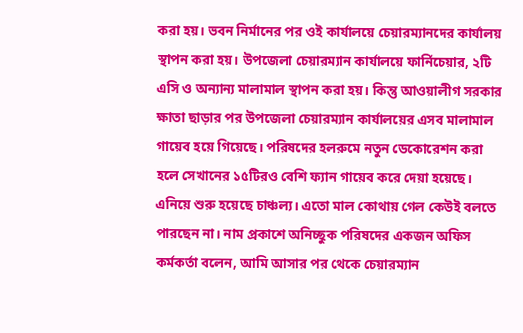করা হয়। ভবন নির্মানের পর ওই কার্যালয়ে চেয়ারম্যানদের কার্যালয় স্থাপন করা হয়। উপজেলা চেয়ারম্যান কার্যালয়ে ফার্নিচেয়ার, ২টি এসি ও অন্যান্য মালামাল স্থাপন করা হয়। কিন্তু আওয়ালীগ সরকার ক্ষাতা ছাড়ার পর উপজেলা চেয়ারম্যান কার্যালয়ের এসব মালামাল গায়েব হয়ে গিয়েছে। পরিষদের হলরুমে নতুন ডেকোরেশন করা হলে সেখানের ১৫টিরও বেশি ফ্যান গায়েব করে দেয়া হয়েছে। এনিয়ে শুরু হয়েছে চাঞ্চল্য। এতো মাল কোথায় গেল কেউই বলতে পারছেন না। নাম প্রকাশে অনিচ্ছুক পরিষদের একজন অফিস কর্মকর্তা বলেন, আমি আসার পর থেকে চেয়ারম্যান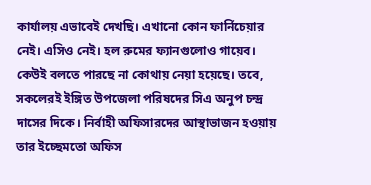কার্যালয় এভাবেই দেখছি। এখানো কোন ফার্নিচেয়ার নেই। এসিও নেই। হল রুমের ফ্যানগুলোও গায়েব। কেউই বলতে পারছে না কোথায় নেয়া হয়েছে। তবে, সকলেরই ইঙ্গিত উপজেলা পরিষদের সিএ অনুপ চন্দ্র দাসের দিকে। নির্বাহী অফিসারদের আস্থাভাজন হওয়ায় তার ইচ্ছেমতো অফিস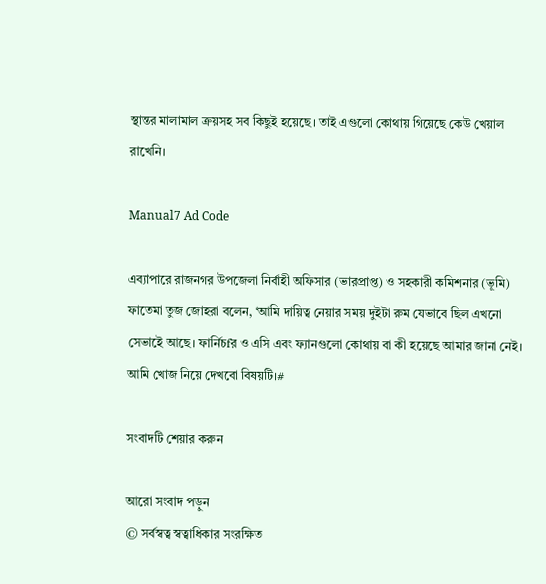স্থান্তর মালামাল ক্রয়সহ সব কিছুই হয়েছে। তাই এগুলো কোথায় গিয়েছে কেউ খেয়াল রাখেনি।

Manual7 Ad Code

এব্যাপারে রাজনগর উপজেলা নির্বাহী অফিসার (ভারপ্রাপ্ত) ও সহকারী কমিশনার (ভূমি) ফাতেমা তুজ জোহরা বলেন, ‘আমি দায়িত্ব নেয়ার সময় দুইটা রুম যেভাবে ছিল এখনো সেভাইে আছে। ফার্নিচfর ও এসি এবং ফ্যানগুলো কোথায় বা কী হয়েছে আমার জানা নেই। আমি খোজ নিয়ে দেখবো বিষয়টি।#

সংবাদটি শেয়ার করুন

আরো সংবাদ পড়ুন
© সর্বস্বত্ব স্বত্বাধিকার সংরক্ষিত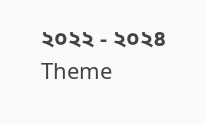২০২২ - ২০২৪
Theme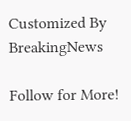Customized By BreakingNews

Follow for More!